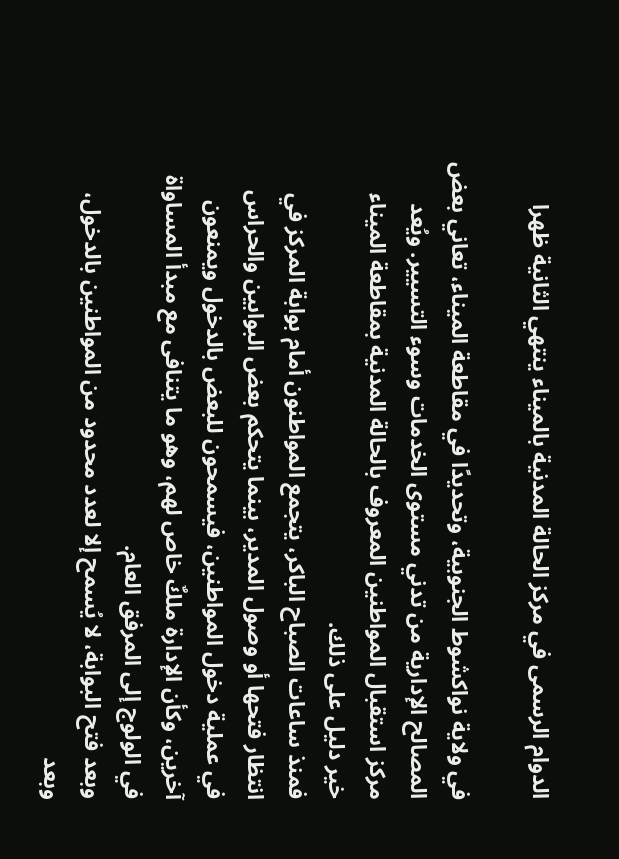الدوام الرسمى في مركز الحالة المدنية بالميناء ينتهي الثانية ظهرا

في ولاية نواكشوط الجنوبية، وتحديدًا في مقاطعة الميناء، تعاني بعض المصالح الإدارية من تدني مستوى الخدمات وسوء التسيير. ويُعد مركز استقبال المواطنين المعروف بالحالة المدنية بمقاطعة الميناء خير دليل على ذلك.
فمنذ ساعات الصباح الباكر، يتجمع المواطنون أمام بوابة المركز في انتظار فتحها أو وصول المدير، بينما يتحكم بعض البوابين والحراس في عملية دخول المواطنين، فيسمحون للبعض بالدخول ويمنعون آخرين، وكأن الإدارة ملكٌ خاص لهم، وهو ما يتنافى مع مبدأ المساواة في الولوج إلى المرفق العام.
وبعد فتح البوابة، لا يُسمح إلا لعدد محدود من المواطنين بالدخول، وبعد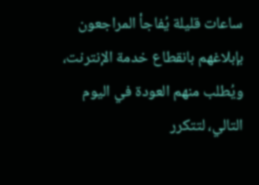ساعات قليلة يُفاجأ المراجعون بإبلاغهم بانقطاع خدمة الإنترنت، ويُطلب منهم العودة في اليوم التالي، لتتكرر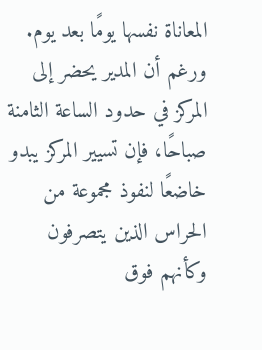المعاناة نفسها يومًا بعد يوم.
ورغم أن المدير يحضر إلى المركز في حدود الساعة الثامنة صباحًا، فإن تسيير المركز يبدو خاضعًا لنفوذ مجموعة من الحراس الذين يتصرفون وكأنهم فوق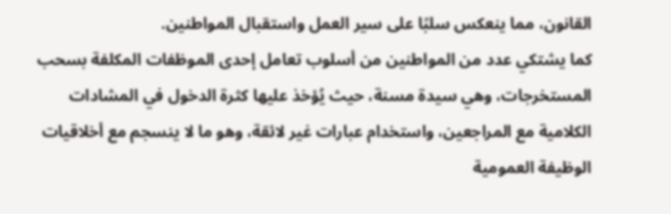القانون، مما ينعكس سلبًا على سير العمل واستقبال المواطنين.
كما يشتكي عدد من المواطنين من أسلوب تعامل إحدى الموظفات المكلفة بسحب المستخرجات، وهي سيدة مسنة، حيث يُؤخذ عليها كثرة الدخول في المشادات الكلامية مع المراجعين، واستخدام عبارات غير لائقة، وهو ما لا ينسجم مع أخلاقيات الوظيفة العمومية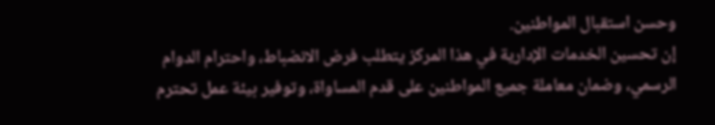وحسن استقبال المواطنين.
إن تحسين الخدمات الإدارية في هذا المركز يتطلب فرض الانضباط، واحترام الدوام الرسمي، وضمان معاملة جميع المواطنين على قدم المساواة، وتوفير بيئة عمل تحترم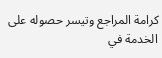كرامة المراجع وتيسر حصوله على الخدمة في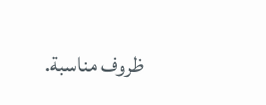ظروف مناسبة.